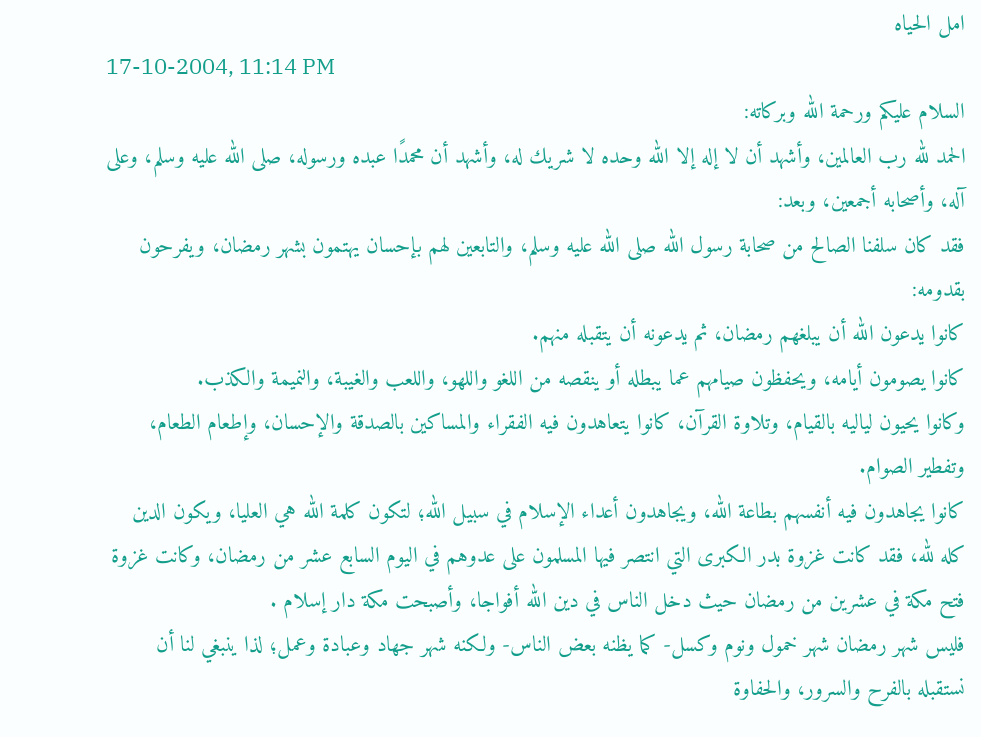امل الحياه
17-10-2004, 11:14 PM
السلام عليكم ورحمة الله وبركاته:
الحمد لله رب العالمين، وأشهد أن لا إله إلا الله وحده لا شريك له، وأشهد أن محمدًا عبده ورسوله، صلى الله عليه وسلم، وعلى آله، وأصحابه أجمعين، وبعد:
فقد كان سلفنا الصالح من صحابة رسول الله صلى الله عليه وسلم، والتابعين لهم بإحسان يهتمون بشهر رمضان، ويفرحون بقدومه:
كانوا يدعون الله أن يبلغهم رمضان، ثم يدعونه أن يتقبله منهم.
كانوا يصومون أيامه، ويحفظون صيامهم عما يبطله أو ينقصه من اللغو واللهو، واللعب والغيبة، والنميمة والكذب.
وكانوا يحيون لياليه بالقيام، وتلاوة القرآن، كانوا يتعاهدون فيه الفقراء والمساكين بالصدقة والإحسان، وإطعام الطعام، وتفطير الصوام.
كانوا يجاهدون فيه أنفسهم بطاعة الله، ويجاهدون أعداء الإسلام في سبيل الله؛ لتكون كلمة الله هي العليا، ويكون الدين كله لله، فقد كانت غزوة بدر الكبرى التي انتصر فيها المسلمون على عدوهم في اليوم السابع عشر من رمضان، وكانت غزوة فتح مكة في عشرين من رمضان حيث دخل الناس في دين الله أفواجا، وأصبحت مكة دار إسلام .
فليس شهر رمضان شهر خمول ونوم وكسل- كما يظنه بعض الناس- ولكنه شهر جهاد وعبادة وعمل؛ لذا ينبغي لنا أن نستقبله بالفرح والسرور، والحفاوة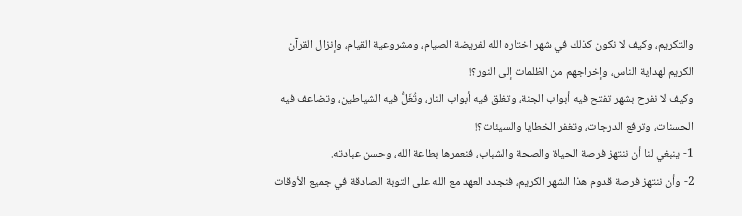والتكريم، وكيف لا نكون كذلك في شهر اختاره الله لفريضة الصيام، ومشروعية القيام، وإنزال القرآن الكريم لهداية الناس، وإخراجهم من الظلمات إلى النور؟!
وكيف لا نفرح بشهر تفتح فيه أبواب الجنة، وتغلق فيه أبواب النار، وتُغَلُّ فيه الشياطين، وتضاعف فيه الحسنات، وترفع الدرجات، وتغفر الخطايا والسيئات؟!
1- ينبغي لنا أن ننتهز فرصة الحياة والصحة والشباب، فنعمرها بطاعة الله، وحسن عبادته.
2- وأن ننتهز فرصة قدوم هذا الشهر الكريم، فنجدد العهد مع الله على التوبة الصادقة في جميع الأوقات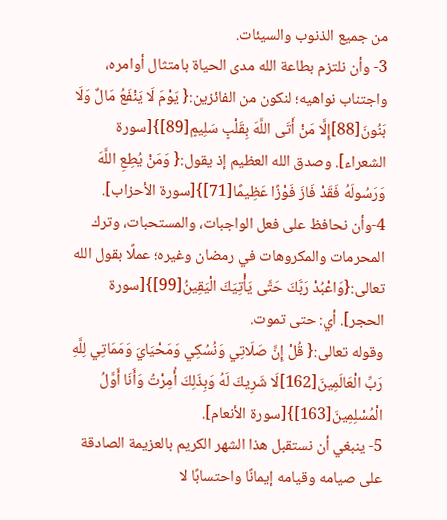من جميع الذنوب والسيئات.
3- وأن نلتزم بطاعة الله مدى الحياة بامتثال أوامره، واجتناب نواهيه؛ لنكون من الفائزين:{ يَوْمَ لَا يَنْفَعُ مَالٌ وَلَا بَنُونَ[88]إِلَّا مَنْ أَتَى اللَّهَ بِقَلْبٍ سَلِيمٍ[89]}[سورة الشعراء]. وصدق الله العظيم إذ يقول:{ وَمَنْ يُطِعِ اللَّهَ وَرَسُولَهُ فَقَدْ فَازَ فَوْزًا عَظِيمًا[71]}[سورة الأحزاب].
4-وأن نحافظ على فعل الواجبات، والمستحبات، وترك المحرمات والمكروهات في رمضان وغيره؛ عملًا بقول الله تعالى:{وَاعْبُدْ رَبَّكَ حَتَّى يَأْتِيَكَ الْيَقِينُ[99]}[سورة الحجر]. أي: حتى تموت.
وقوله تعالى:{ قُلْ إِنَّ صَلَاتِي وَنُسُكِي وَمَحْيَايَ وَمَمَاتِي لِلَّهِ رَبِّ الْعَالَمِينَ[162]لَا شَرِيكَ لَهُ وَبِذَلِكَ أُمِرْتُ وَأَنَا أَوَّلُ الْمُسْلِمِينَ[163]}[سورة الأنعام].
5- ينبغي أن نستقبل هذا الشهر الكريم بالعزيمة الصادقة على صيامه وقيامه إيمانًا واحتسابًا لا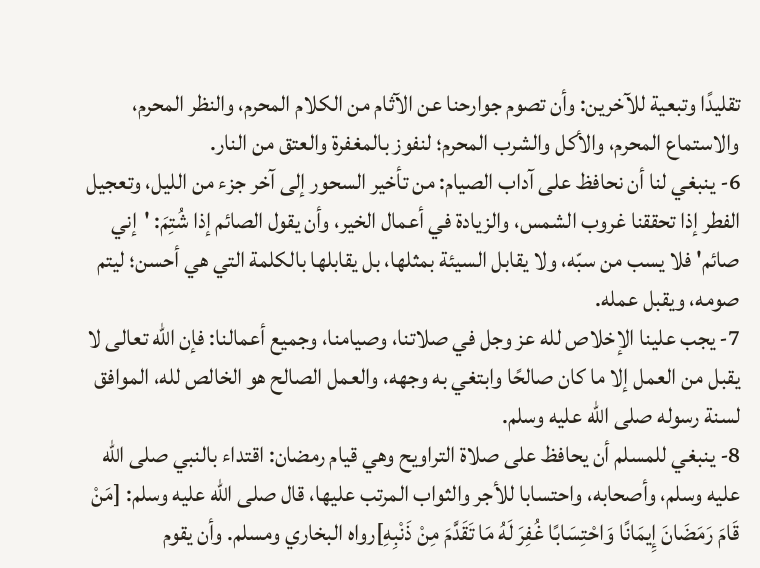تقليدًا وتبعية للآخرين: وأن تصوم جوارحنا عن الآثام من الكلام المحرم، والنظر المحرم، والاستماع المحرم، والأكل والشرب المحرم؛ لنفوز بالمغفرة والعتق من النار.
6- ينبغي لنا أن نحافظ على آداب الصيام: من تأخير السحور إلى آخر جزء من الليل، وتعجيل الفطر إذا تحققنا غروب الشمس، والزيادة في أعمال الخير، وأن يقول الصائم إذا شُتِمَ: 'إني صائم' فلا يسب من سبّه، ولا يقابل السيئة بمثلها، بل يقابلها بالكلمة التي هي أحسن؛ ليتم صومه، ويقبل عمله.
7- يجب علينا الإخلاص لله عز وجل في صلاتنا، وصيامنا، وجميع أعمالنا: فإن الله تعالى لا يقبل من العمل إلا ما كان صالحًا وابتغي به وجهه، والعمل الصالح هو الخالص لله، الموافق لسنة رسوله صلى الله عليه وسلم.
8- ينبغي للمسلم أن يحافظ على صلاة التراويح وهي قيام رمضان: اقتداء بالنبي صلى الله عليه وسلم، وأصحابه، واحتسابا للأجر والثواب المرتب عليها، قال صلى الله عليه وسلم: [مَنْ قَامَ رَمَضَانَ إِيمَانًا وَاحْتِسَابًا غُفِرَ لَهُ مَا تَقَدَّمَ مِنْ ذَنْبِهِ]رواه البخاري ومسلم. وأن يقوم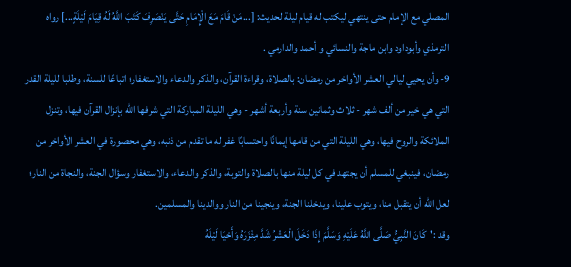المصلي مع الإمام حتى ينتهي ليكتب له قيام ليلة لحديث: [...مَنْ قَامَ مَعَ الْإِمَامِ حَتَّى يَنْصَرِفَ كَتَبَ اللَّهُ لَهُ قِيَامَ لَيْلَةٍ...] رواه الترمذي وأبوداود وابن ماجة والنسائي و أحمد والدارمي .
9- وأن يحيي ليالي العشر الأواخر من رمضان: بالصلاة، وقراءة القرآن، والذكر والدعاء والاستغفار؛ اتباعًا للسنة، وطلبا لليلة القدر التي هي خير من ألف شهر - ثلاث وثمانين سنة وأربعة أشهر - وهي الليلة المباركة التي شرفها الله بإنزال القرآن فيها، وتنزل الملائكة والروح فيها، وهي الليلة التي من قامها إيمانًا واحتسابًا غفر له ما تقدم من ذنبه، وهي محصورة في العشر الأواخر من رمضان، فينبغي للمسلم أن يجتهد في كل ليلة منها بالصلاة والتوبة، والذكر والدعاء، والاستغفار وسؤال الجنة، والنجاة من النار؛ لعل الله أن يتقبل منا، ويتوب علينا، ويدخلنا الجنة، وينجينا من النار ووالدينا والمسلمين.
وقد :'كَانَ النَّبِيُّ صَلَّى اللَّهُ عَلَيْهِ وَسَلَّمَ إِذَا دَخَلَ الْعَشْرُ شَدَّ مِئْزَرَهُ وَأَحْيَا لَيْلَهُ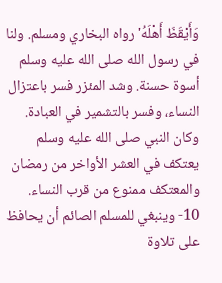وَأَيْقَظَ أَهْلَهُ'رواه البخاري ومسلم. ولنا في رسول الله صلى الله عليه وسلم أسوة حسنة. وشد المئزر فسر باعتزال النساء، وفسر بالتشمير في العبادة.
وكان النبي صلى الله عليه وسلم يعتكف في العشر الأواخر من رمضان والمعتكف ممنوع من قرب النساء.
10- وينبغي للمسلم الصائم أن يحافظ على تلاوة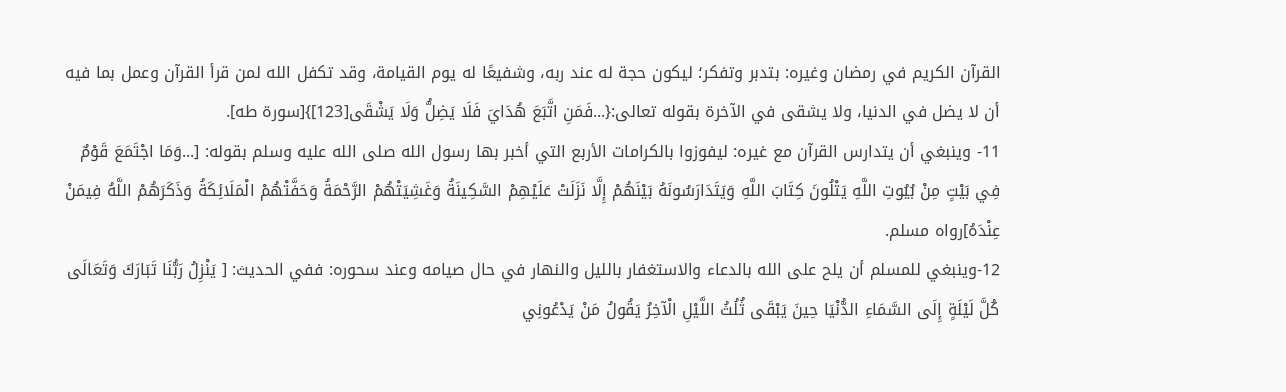القرآن الكريم في رمضان وغيره: بتدبر وتفكر؛ ليكون حجة له عند ربه، وشفيعًا له يوم القيامة، وقد تكفل الله لمن قرأ القرآن وعمل بما فيه أن لا يضل في الدنيا، ولا يشقى في الآخرة بقوله تعالى:{...فَمَنِ اتَّبَعَ هُدَايَ فَلَا يَضِلُّ وَلَا يَشْقَى[123]}[سورة طه].
11- وينبغي أن يتدارس القرآن مع غيره: ليفوزوا بالكرامات الأربع التي أخبر بها رسول الله صلى الله عليه وسلم بقوله: [...وَمَا اجْتَمَعَ قَوْمٌ فِي بَيْتٍ مِنْ بُيُوتِ اللَّهِ يَتْلُونَ كِتَابَ اللَّهِ وَيَتَدَارَسُونَهُ بَيْنَهُمْ إِلَّا نَزَلَتْ عَلَيْهِمْ السَّكِينَةُ وَغَشِيَتْهُمْ الرَّحْمَةُ وَحَفَّتْهُمْ الْمَلَائِكَةُ وَذَكَرَهُمْ اللَّهُ فِيمَنْ عِنْدَهُ]رواه مسلم.
12-وينبغي للمسلم أن يلح على الله بالدعاء والاستغفار بالليل والنهار في حال صيامه وعند سحوره: ففي الحديث: [ يَنْزِلُ رَبُّنَا تَبَارَكَ وَتَعَالَى كُلَّ لَيْلَةٍ إِلَى السَّمَاءِ الدُّنْيَا حِينَ يَبْقَى ثُلُثُ اللَّيْلِ الْآخِرُ يَقُولُ مَنْ يَدْعُونِي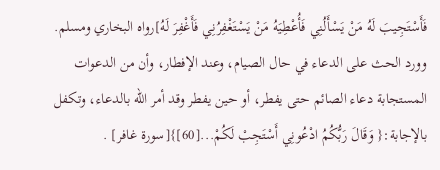فَأَسْتَجِيبَ لَهُ مَنْ يَسْأَلُنِي فَأُعْطِيَهُ مَنْ يَسْتَغْفِرُنِي فَأَغْفِرَ لَهُ]رواه البخاري ومسلم.
وورد الحث على الدعاء في حال الصيام، وعند الإفطار، وأن من الدعوات المستجابة دعاء الصائم حتى يفطر، أو حين يفطر وقد أمر الله بالدعاء، وتكفل بالإجابة:{ وَقَالَ رَبُّكُمُ ادْعُونِي أَسْتَجِبْ لَكُمْ...[60]}[سورة غافر] .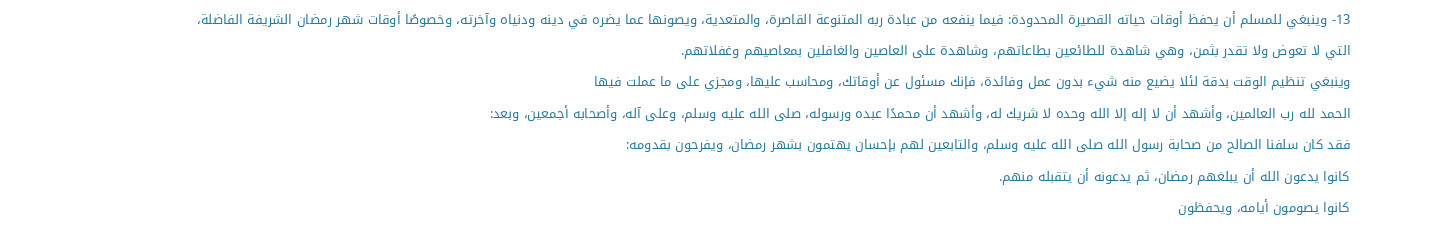13- وينبغي للمسلم أن يحفظ أوقات حياته القصيرة المحدودة: فيما ينفعه من عبادة ربه المتنوعة القاصرة، والمتعدية، ويصونها عما يضره في دينه ودنياه وآخرته، وخصوصًا أوقات شهر رمضان الشريفة الفاضلة، التي لا تعوض ولا تقدر بثمن، وهي شاهدة للطائعين بطاعاتهم، وشاهدة على العاصين والغافلين بمعاصيهم وغفلاتهم.
وينبغي تنظيم الوقت بدقة لئلا يضيع منه شيء بدون عمل وفائدة، فإنك مسئول عن أوقاتك، ومحاسب عليها، ومجزي على ما عملت فيها
الحمد لله رب العالمين، وأشهد أن لا إله إلا الله وحده لا شريك له، وأشهد أن محمدًا عبده ورسوله، صلى الله عليه وسلم، وعلى آله، وأصحابه أجمعين، وبعد:
فقد كان سلفنا الصالح من صحابة رسول الله صلى الله عليه وسلم، والتابعين لهم بإحسان يهتمون بشهر رمضان، ويفرحون بقدومه:
كانوا يدعون الله أن يبلغهم رمضان، ثم يدعونه أن يتقبله منهم.
كانوا يصومون أيامه، ويحفظون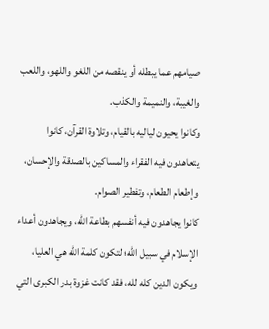صيامهم عما يبطله أو ينقصه من اللغو واللهو، واللعب والغيبة، والنميمة والكذب.
وكانوا يحيون لياليه بالقيام، وتلاوة القرآن، كانوا يتعاهدون فيه الفقراء والمساكين بالصدقة والإحسان، وإطعام الطعام، وتفطير الصوام.
كانوا يجاهدون فيه أنفسهم بطاعة الله، ويجاهدون أعداء الإسلام في سبيل الله؛ لتكون كلمة الله هي العليا، ويكون الدين كله لله، فقد كانت غزوة بدر الكبرى التي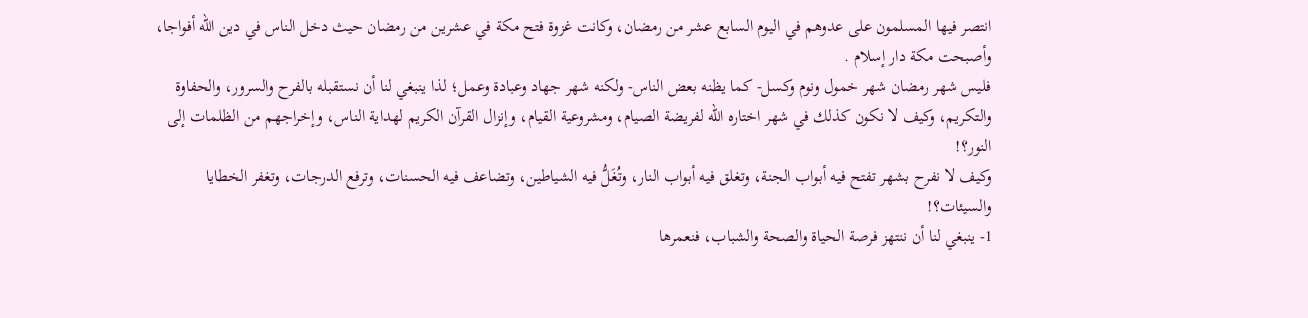انتصر فيها المسلمون على عدوهم في اليوم السابع عشر من رمضان، وكانت غزوة فتح مكة في عشرين من رمضان حيث دخل الناس في دين الله أفواجا، وأصبحت مكة دار إسلام .
فليس شهر رمضان شهر خمول ونوم وكسل- كما يظنه بعض الناس- ولكنه شهر جهاد وعبادة وعمل؛ لذا ينبغي لنا أن نستقبله بالفرح والسرور، والحفاوة والتكريم، وكيف لا نكون كذلك في شهر اختاره الله لفريضة الصيام، ومشروعية القيام، وإنزال القرآن الكريم لهداية الناس، وإخراجهم من الظلمات إلى النور؟!
وكيف لا نفرح بشهر تفتح فيه أبواب الجنة، وتغلق فيه أبواب النار، وتُغَلُّ فيه الشياطين، وتضاعف فيه الحسنات، وترفع الدرجات، وتغفر الخطايا والسيئات؟!
1- ينبغي لنا أن ننتهز فرصة الحياة والصحة والشباب، فنعمرها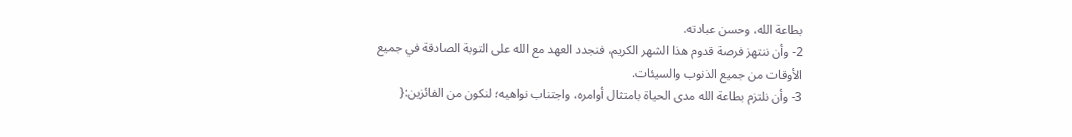بطاعة الله، وحسن عبادته.
2- وأن ننتهز فرصة قدوم هذا الشهر الكريم، فنجدد العهد مع الله على التوبة الصادقة في جميع الأوقات من جميع الذنوب والسيئات.
3- وأن نلتزم بطاعة الله مدى الحياة بامتثال أوامره، واجتناب نواهيه؛ لنكون من الفائزين:{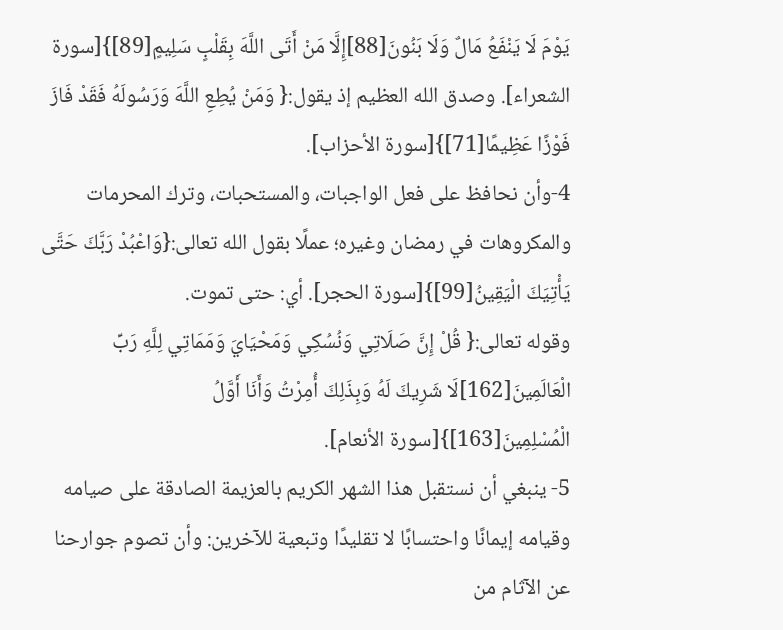يَوْمَ لَا يَنْفَعُ مَالٌ وَلَا بَنُونَ[88]إِلَّا مَنْ أَتَى اللَّهَ بِقَلْبٍ سَلِيمٍ[89]}[سورة الشعراء]. وصدق الله العظيم إذ يقول:{ وَمَنْ يُطِعِ اللَّهَ وَرَسُولَهُ فَقَدْ فَازَ فَوْزًا عَظِيمًا[71]}[سورة الأحزاب].
4-وأن نحافظ على فعل الواجبات، والمستحبات، وترك المحرمات والمكروهات في رمضان وغيره؛ عملًا بقول الله تعالى:{وَاعْبُدْ رَبَّكَ حَتَّى يَأْتِيَكَ الْيَقِينُ[99]}[سورة الحجر]. أي: حتى تموت.
وقوله تعالى:{ قُلْ إِنَّ صَلَاتِي وَنُسُكِي وَمَحْيَايَ وَمَمَاتِي لِلَّهِ رَبِّ الْعَالَمِينَ[162]لَا شَرِيكَ لَهُ وَبِذَلِكَ أُمِرْتُ وَأَنَا أَوَّلُ الْمُسْلِمِينَ[163]}[سورة الأنعام].
5- ينبغي أن نستقبل هذا الشهر الكريم بالعزيمة الصادقة على صيامه وقيامه إيمانًا واحتسابًا لا تقليدًا وتبعية للآخرين: وأن تصوم جوارحنا عن الآثام من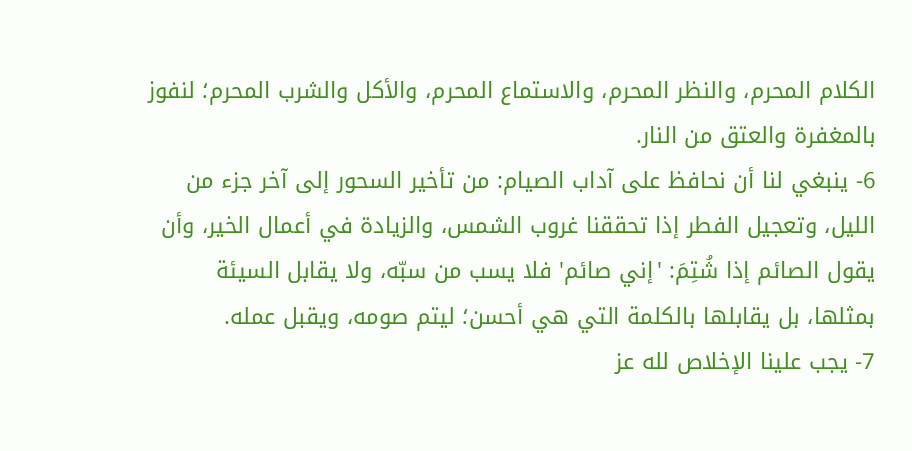الكلام المحرم، والنظر المحرم، والاستماع المحرم، والأكل والشرب المحرم؛ لنفوز بالمغفرة والعتق من النار.
6- ينبغي لنا أن نحافظ على آداب الصيام: من تأخير السحور إلى آخر جزء من الليل، وتعجيل الفطر إذا تحققنا غروب الشمس، والزيادة في أعمال الخير، وأن يقول الصائم إذا شُتِمَ: 'إني صائم' فلا يسب من سبّه، ولا يقابل السيئة بمثلها، بل يقابلها بالكلمة التي هي أحسن؛ ليتم صومه، ويقبل عمله.
7- يجب علينا الإخلاص لله عز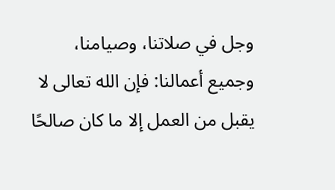وجل في صلاتنا، وصيامنا، وجميع أعمالنا: فإن الله تعالى لا يقبل من العمل إلا ما كان صالحًا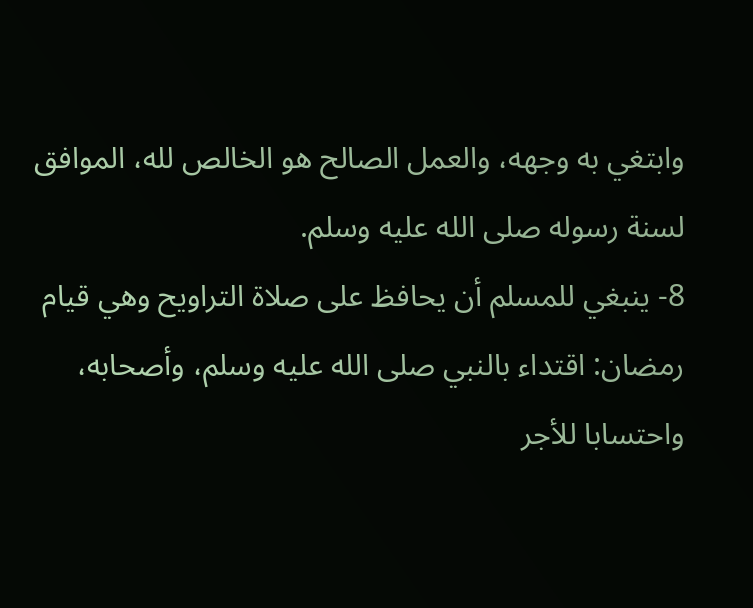وابتغي به وجهه، والعمل الصالح هو الخالص لله، الموافق لسنة رسوله صلى الله عليه وسلم.
8- ينبغي للمسلم أن يحافظ على صلاة التراويح وهي قيام رمضان: اقتداء بالنبي صلى الله عليه وسلم، وأصحابه، واحتسابا للأجر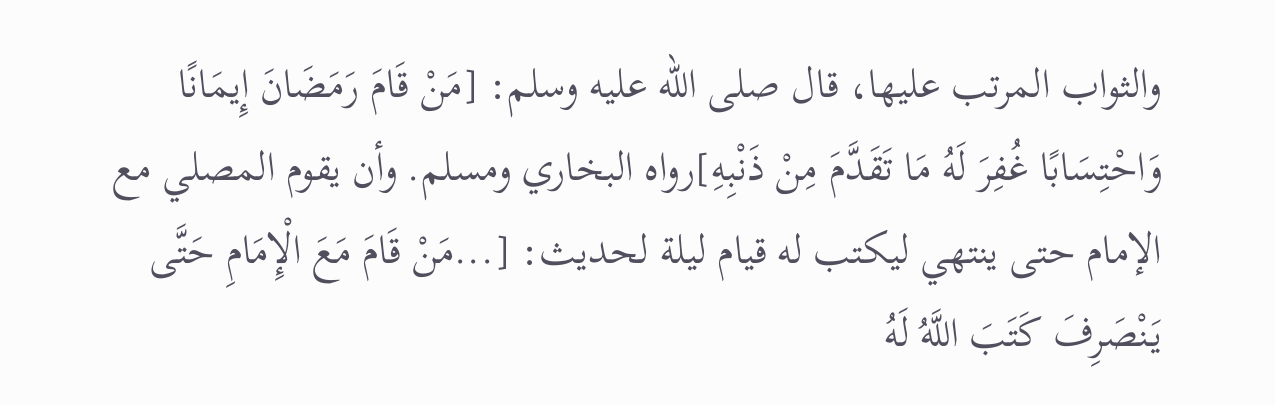والثواب المرتب عليها، قال صلى الله عليه وسلم: [مَنْ قَامَ رَمَضَانَ إِيمَانًا وَاحْتِسَابًا غُفِرَ لَهُ مَا تَقَدَّمَ مِنْ ذَنْبِهِ]رواه البخاري ومسلم. وأن يقوم المصلي مع الإمام حتى ينتهي ليكتب له قيام ليلة لحديث: [...مَنْ قَامَ مَعَ الْإِمَامِ حَتَّى يَنْصَرِفَ كَتَبَ اللَّهُ لَهُ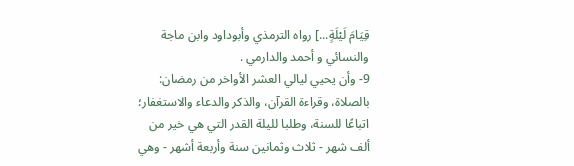قِيَامَ لَيْلَةٍ...] رواه الترمذي وأبوداود وابن ماجة والنسائي و أحمد والدارمي .
9- وأن يحيي ليالي العشر الأواخر من رمضان: بالصلاة، وقراءة القرآن، والذكر والدعاء والاستغفار؛ اتباعًا للسنة، وطلبا لليلة القدر التي هي خير من ألف شهر - ثلاث وثمانين سنة وأربعة أشهر - وهي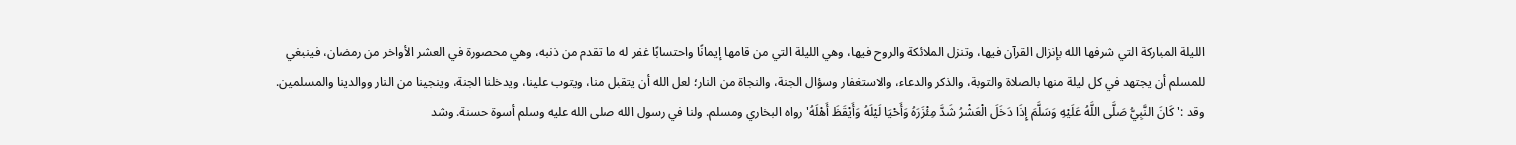الليلة المباركة التي شرفها الله بإنزال القرآن فيها، وتنزل الملائكة والروح فيها، وهي الليلة التي من قامها إيمانًا واحتسابًا غفر له ما تقدم من ذنبه، وهي محصورة في العشر الأواخر من رمضان، فينبغي للمسلم أن يجتهد في كل ليلة منها بالصلاة والتوبة، والذكر والدعاء، والاستغفار وسؤال الجنة، والنجاة من النار؛ لعل الله أن يتقبل منا، ويتوب علينا، ويدخلنا الجنة، وينجينا من النار ووالدينا والمسلمين.
وقد :'كَانَ النَّبِيُّ صَلَّى اللَّهُ عَلَيْهِ وَسَلَّمَ إِذَا دَخَلَ الْعَشْرُ شَدَّ مِئْزَرَهُ وَأَحْيَا لَيْلَهُ وَأَيْقَظَ أَهْلَهُ'رواه البخاري ومسلم. ولنا في رسول الله صلى الله عليه وسلم أسوة حسنة. وشد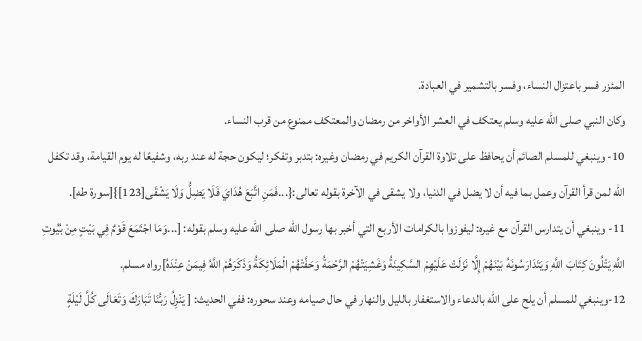المئزر فسر باعتزال النساء، وفسر بالتشمير في العبادة.
وكان النبي صلى الله عليه وسلم يعتكف في العشر الأواخر من رمضان والمعتكف ممنوع من قرب النساء.
10- وينبغي للمسلم الصائم أن يحافظ على تلاوة القرآن الكريم في رمضان وغيره: بتدبر وتفكر؛ ليكون حجة له عند ربه، وشفيعًا له يوم القيامة، وقد تكفل الله لمن قرأ القرآن وعمل بما فيه أن لا يضل في الدنيا، ولا يشقى في الآخرة بقوله تعالى:{...فَمَنِ اتَّبَعَ هُدَايَ فَلَا يَضِلُّ وَلَا يَشْقَى[123]}[سورة طه].
11- وينبغي أن يتدارس القرآن مع غيره: ليفوزوا بالكرامات الأربع التي أخبر بها رسول الله صلى الله عليه وسلم بقوله: [...وَمَا اجْتَمَعَ قَوْمٌ فِي بَيْتٍ مِنْ بُيُوتِ اللَّهِ يَتْلُونَ كِتَابَ اللَّهِ وَيَتَدَارَسُونَهُ بَيْنَهُمْ إِلَّا نَزَلَتْ عَلَيْهِمْ السَّكِينَةُ وَغَشِيَتْهُمْ الرَّحْمَةُ وَحَفَّتْهُمْ الْمَلَائِكَةُ وَذَكَرَهُمْ اللَّهُ فِيمَنْ عِنْدَهُ]رواه مسلم.
12-وينبغي للمسلم أن يلح على الله بالدعاء والاستغفار بالليل والنهار في حال صيامه وعند سحوره: ففي الحديث: [ يَنْزِلُ رَبُّنَا تَبَارَكَ وَتَعَالَى كُلَّ لَيْلَةٍ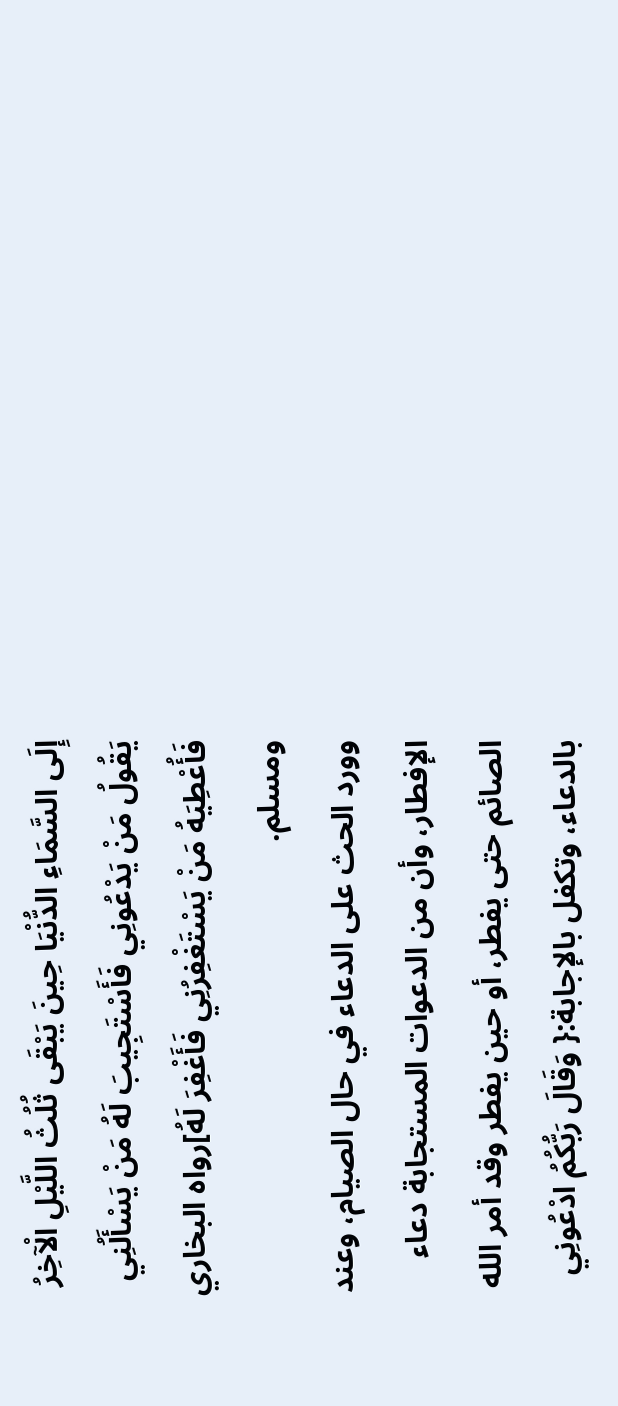إِلَى السَّمَاءِ الدُّنْيَا حِينَ يَبْقَى ثُلُثُ اللَّيْلِ الْآخِرُ يَقُولُ مَنْ يَدْعُونِي فَأَسْتَجِيبَ لَهُ مَنْ يَسْأَلُنِي فَأُعْطِيَهُ مَنْ يَسْتَغْفِرُنِي فَأَغْفِرَ لَهُ]رواه البخاري ومسلم.
وورد الحث على الدعاء في حال الصيام، وعند الإفطار، وأن من الدعوات المستجابة دعاء الصائم حتى يفطر، أو حين يفطر وقد أمر الله بالدعاء، وتكفل بالإجابة:{ وَقَالَ رَبُّكُمُ ادْعُونِي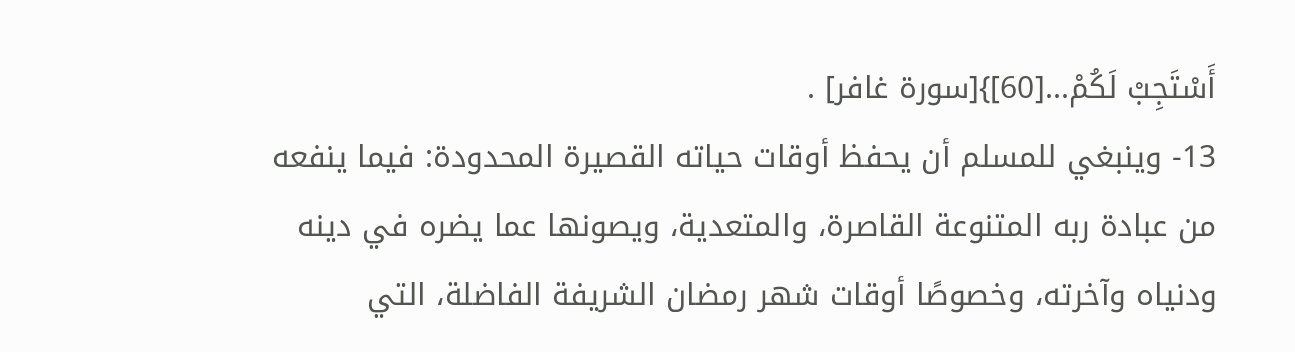أَسْتَجِبْ لَكُمْ...[60]}[سورة غافر] .
13- وينبغي للمسلم أن يحفظ أوقات حياته القصيرة المحدودة: فيما ينفعه من عبادة ربه المتنوعة القاصرة، والمتعدية، ويصونها عما يضره في دينه ودنياه وآخرته، وخصوصًا أوقات شهر رمضان الشريفة الفاضلة، التي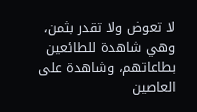لا تعوض ولا تقدر بثمن، وهي شاهدة للطائعين بطاعاتهم، وشاهدة على العاصين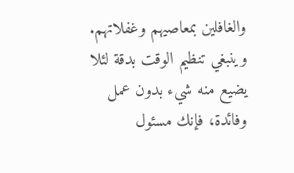والغافلين بمعاصيهم وغفلاتهم.
وينبغي تنظيم الوقت بدقة لئلا يضيع منه شيء بدون عمل وفائدة، فإنك مسئول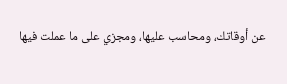عن أوقاتك، ومحاسب عليها، ومجزي على ما عملت فيها